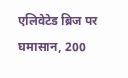एलिवेटेड ब्रिज पर घमासान, 200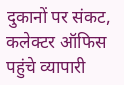दुकानों पर संकट, कलेक्टर ऑफिस पहुंचे व्यापारी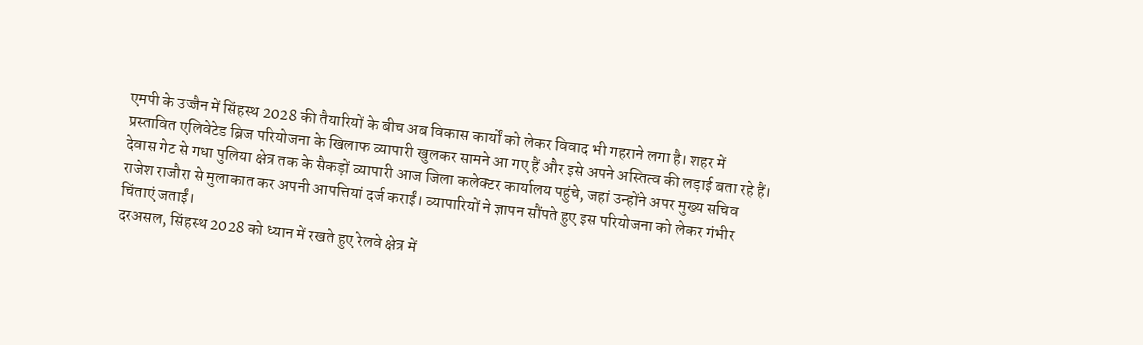एमपी के उज्जैन में सिंहस्थ 2028 की तैयारियों के बीच अब विकास कार्यों को लेकर विवाद भी गहराने लगा है। शहर में प्रस्तावित एलिवेटेड ब्रिज परियोजना के खिलाफ व्यापारी खुलकर सामने आ गए हैं और इसे अपने अस्तित्व की लड़ाई बता रहे हैं। देवास गेट से गधा पुलिया क्षेत्र तक के सैकड़ों व्यापारी आज जिला कलेक्टर कार्यालय पहुंचे, जहां उन्होंने अपर मुख्य सचिव राजेश राजौरा से मुलाकात कर अपनी आपत्तियां दर्ज कराईं। व्यापारियों ने ज्ञापन सौंपते हुए इस परियोजना को लेकर गंभीर चिंताएं जताईं।
दरअसल, सिंहस्थ 2028 को ध्यान में रखते हुए रेलवे क्षेत्र में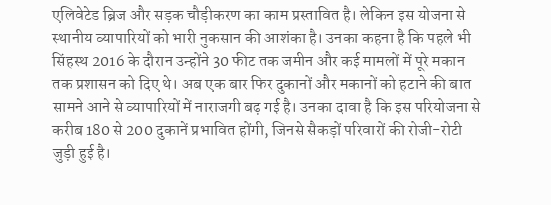एलिवेटेड ब्रिज और सड़क चौड़ीकरण का काम प्रस्तावित है। लेकिन इस योजना से स्थानीय व्यापारियों को भारी नुकसान की आशंका है। उनका कहना है कि पहले भी सिंहस्थ 2016 के दौरान उन्होंने 30 फीट तक जमीन और कई मामलों में पूरे मकान तक प्रशासन को दिए थे। अब एक बार फिर दुकानों और मकानों को हटाने की बात सामने आने से व्यापारियों में नाराजगी बढ़ गई है। उनका दावा है कि इस परियोजना से करीब 180 से 200 दुकानें प्रभावित होंगी, जिनसे सैकड़ों परिवारों की रोजी-रोटी जुड़ी हुई है।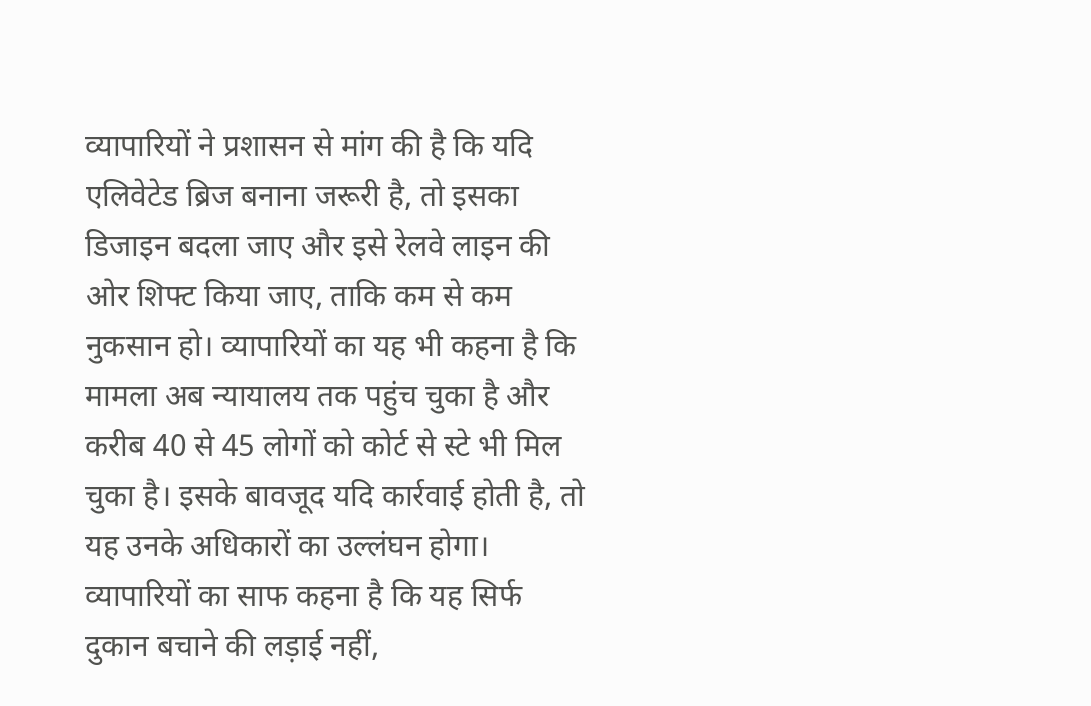व्यापारियों ने प्रशासन से मांग की है कि यदि एलिवेटेड ब्रिज बनाना जरूरी है, तो इसका डिजाइन बदला जाए और इसे रेलवे लाइन की ओर शिफ्ट किया जाए, ताकि कम से कम नुकसान हो। व्यापारियों का यह भी कहना है कि मामला अब न्यायालय तक पहुंच चुका है और करीब 40 से 45 लोगों को कोर्ट से स्टे भी मिल चुका है। इसके बावजूद यदि कार्रवाई होती है, तो यह उनके अधिकारों का उल्लंघन होगा। व्यापारियों का साफ कहना है कि यह सिर्फ दुकान बचाने की लड़ाई नहीं,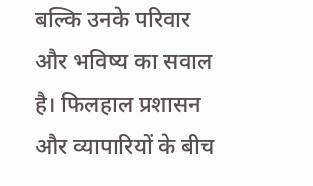बल्कि उनके परिवार और भविष्य का सवाल है। फिलहाल प्रशासन और व्यापारियों के बीच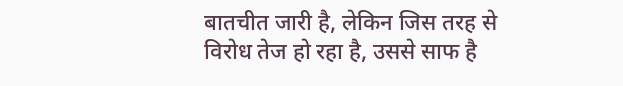बातचीत जारी है, लेकिन जिस तरह से विरोध तेज हो रहा है, उससे साफ है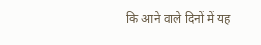कि आने वाले दिनों में यह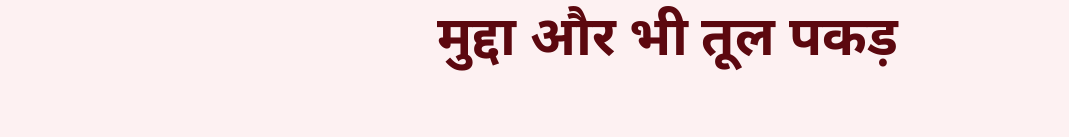मुद्दा और भी तूल पकड़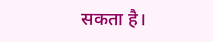सकता है।